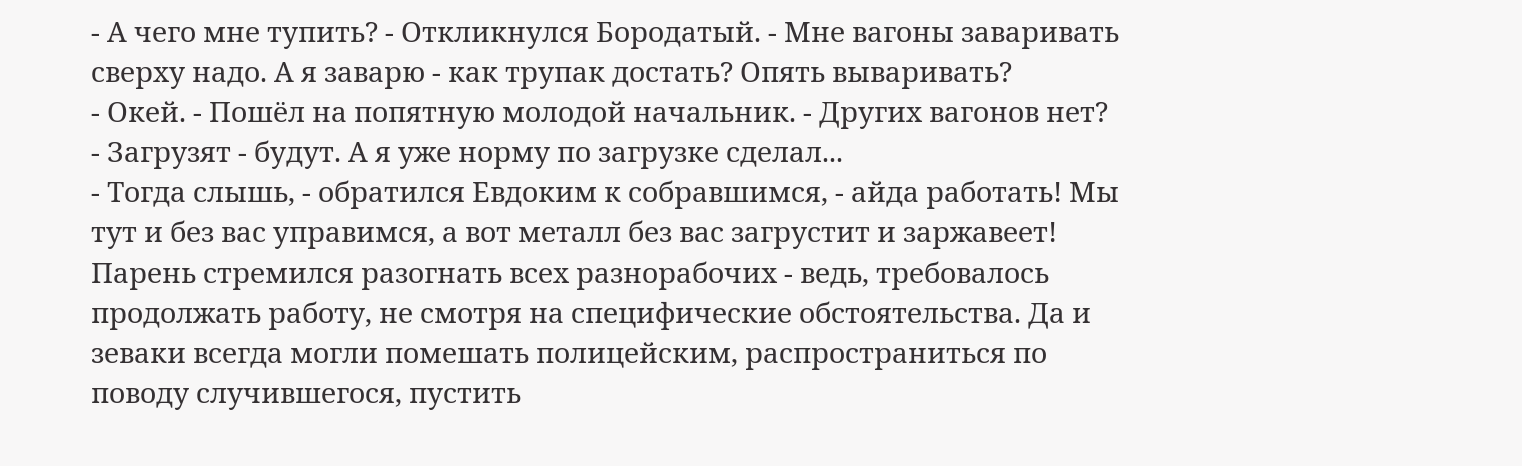- А чего мне тупить? - Откликнулся Бородатый. - Мне вагоны заваривать сверху надо. А я заварю - как трупак достать? Опять вываривать?
- Окей. - Пошёл на попятную молодой начальник. - Других вагонов нет?
- Загрузят - будут. А я уже норму по загрузке сделал...
- Тогда слышь, - обратился Евдоким к собравшимся, - айда работать! Мы тут и без вас управимся, а вот металл без вас загрустит и заржавеет!
Парень стремился разогнать всех разнорабочих - ведь, требовалось продолжать работу, не смотря на специфические обстоятельства. Да и зеваки всегда могли помешать полицейским, распространиться по поводу случившегося, пустить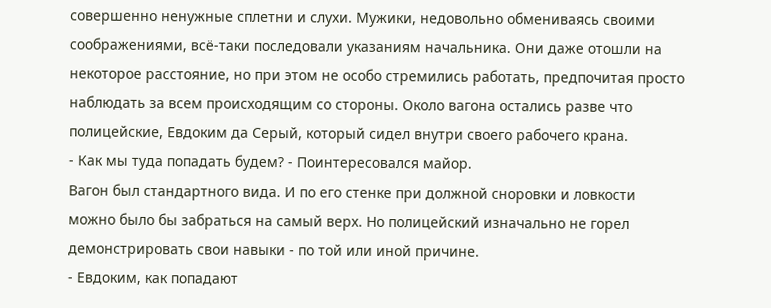совершенно ненужные сплетни и слухи. Мужики, недовольно обмениваясь своими соображениями, всё-таки последовали указаниям начальника. Они даже отошли на некоторое расстояние, но при этом не особо стремились работать, предпочитая просто наблюдать за всем происходящим со стороны. Около вагона остались разве что полицейские, Евдоким да Серый, который сидел внутри своего рабочего крана.
- Как мы туда попадать будем? - Поинтересовался майор.
Вагон был стандартного вида. И по его стенке при должной сноровки и ловкости можно было бы забраться на самый верх. Но полицейский изначально не горел демонстрировать свои навыки - по той или иной причине.
- Евдоким, как попадают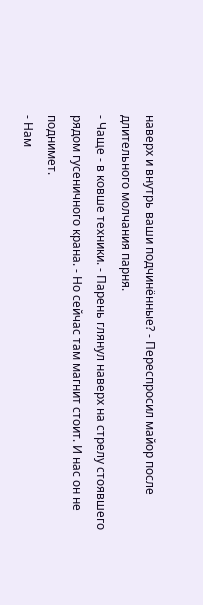наверх и внутрь ваши подчинённые? - Переспросил майор после длительного молчания парня.
- Чаще - в ковше техники. - Парень глянул наверх на стрелу стоявшего рядом гусеничного крана. - Но сейчас там магнит стоит. И нас он не поднимет.
- Нам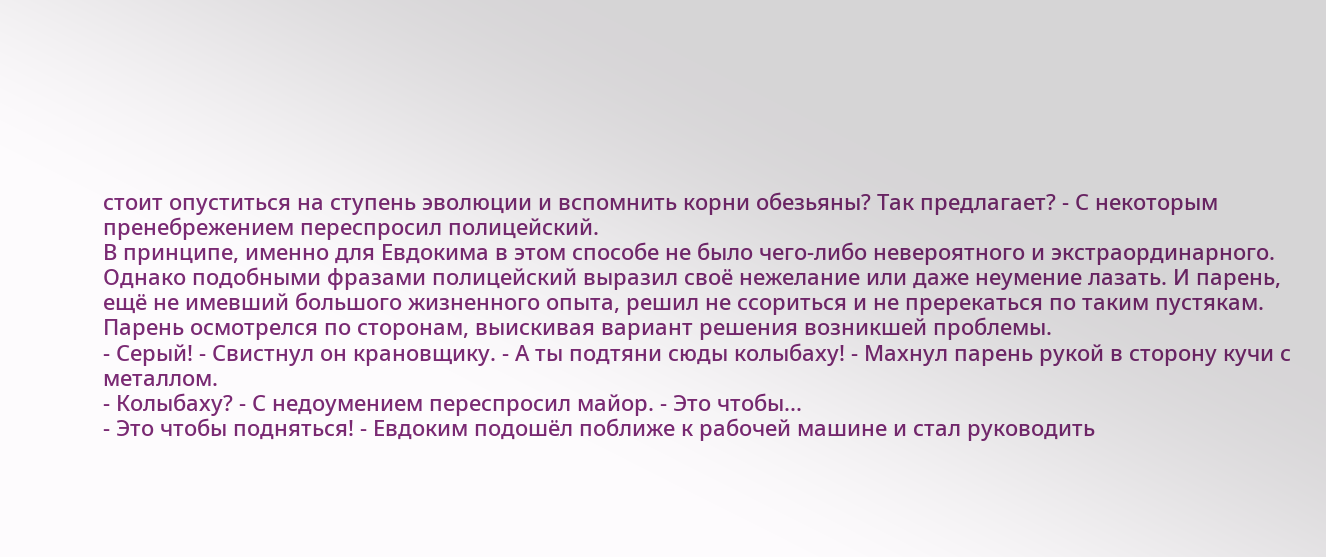стоит опуститься на ступень эволюции и вспомнить корни обезьяны? Так предлагает? - С некоторым пренебрежением переспросил полицейский.
В принципе, именно для Евдокима в этом способе не было чего-либо невероятного и экстраординарного. Однако подобными фразами полицейский выразил своё нежелание или даже неумение лазать. И парень, ещё не имевший большого жизненного опыта, решил не ссориться и не пререкаться по таким пустякам. Парень осмотрелся по сторонам, выискивая вариант решения возникшей проблемы.
- Серый! - Свистнул он крановщику. - А ты подтяни сюды колыбаху! - Махнул парень рукой в сторону кучи с металлом.
- Колыбаху? - С недоумением переспросил майор. - Это чтобы...
- Это чтобы подняться! - Евдоким подошёл поближе к рабочей машине и стал руководить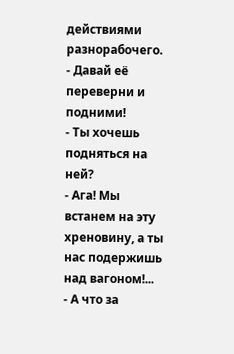действиями разнорабочего. - Давай её переверни и подними!
- Ты хочешь подняться на ней?
- Ага! Мы встанем на эту хреновину, а ты нас подержишь над вагоном!...
- А что за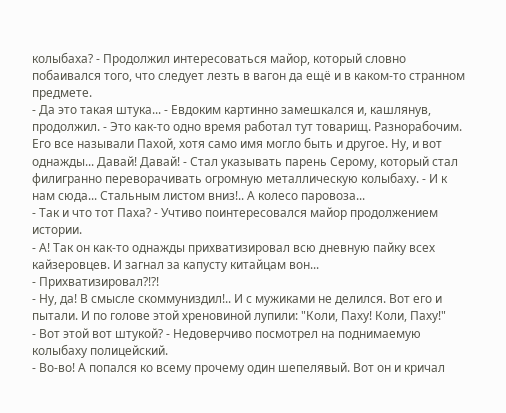колыбаха? - Продолжил интересоваться майор, который словно побаивался того, что следует лезть в вагон да ещё и в каком-то странном предмете.
- Да это такая штука... - Евдоким картинно замешкался и, кашлянув, продолжил. - Это как-то одно время работал тут товарищ. Разнорабочим. Его все называли Пахой, хотя само имя могло быть и другое. Ну, и вот однажды... Давай! Давай! - Стал указывать парень Серому, который стал филигранно переворачивать огромную металлическую колыбаху. - И к нам сюда... Стальным листом вниз!.. А колесо паровоза...
- Так и что тот Паха? - Учтиво поинтересовался майор продолжением истории.
- А! Так он как-то однажды прихватизировал всю дневную пайку всех кайзеровцев. И загнал за капусту китайцам вон...
- Прихватизировал?!?!
- Ну, да! В смысле скоммуниздил!.. И с мужиками не делился. Вот его и пытали. И по голове этой хреновиной лупили: "Коли, Паху! Коли, Паху!"
- Вот этой вот штукой? - Недоверчиво посмотрел на поднимаемую колыбаху полицейский.
- Во-во! А попался ко всему прочему один шепелявый. Вот он и кричал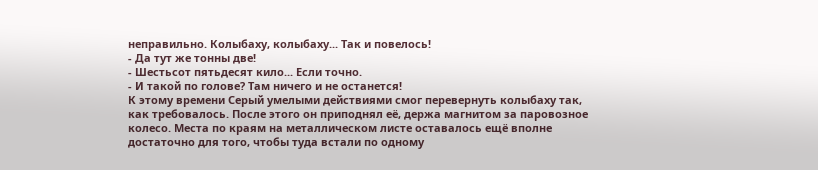неправильно. Колыбаху, колыбаху... Так и повелось!
- Да тут же тонны две!
- Шестьсот пятьдесят кило... Если точно.
- И такой по голове? Там ничего и не останется!
К этому времени Серый умелыми действиями смог перевернуть колыбаху так, как требовалось. После этого он приподнял её, держа магнитом за паровозное колесо. Места по краям на металлическом листе оставалось ещё вполне достаточно для того, чтобы туда встали по одному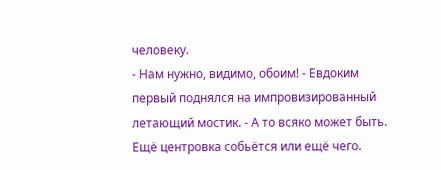человеку.
- Нам нужно, видимо, обоим! - Евдоким первый поднялся на импровизированный летающий мостик. - А то всяко может быть. Ещё центровка собьётся или ещё чего.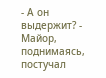- А он выдержит? - Майор, поднимаясь, постучал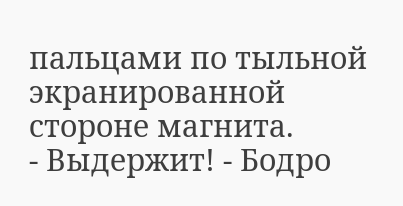пальцами по тыльной экранированной стороне магнита.
- Выдержит! - Бодро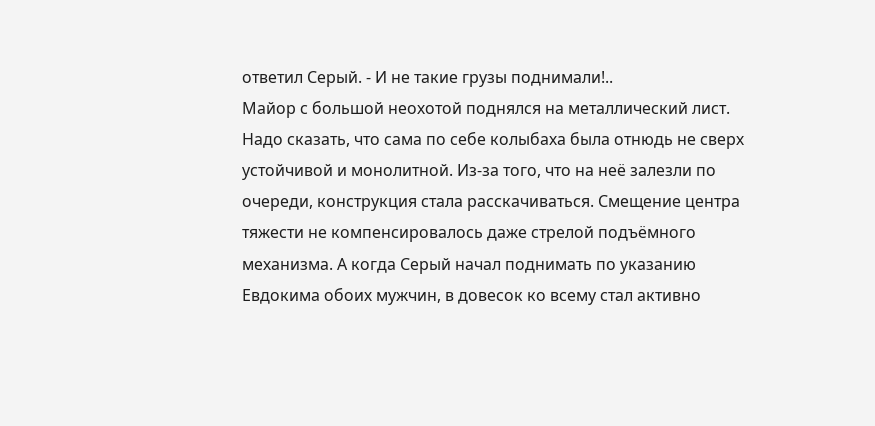ответил Серый. - И не такие грузы поднимали!..
Майор с большой неохотой поднялся на металлический лист. Надо сказать, что сама по себе колыбаха была отнюдь не сверх устойчивой и монолитной. Из-за того, что на неё залезли по очереди, конструкция стала расскачиваться. Смещение центра тяжести не компенсировалось даже стрелой подъёмного механизма. А когда Серый начал поднимать по указанию Евдокима обоих мужчин, в довесок ко всему стал активно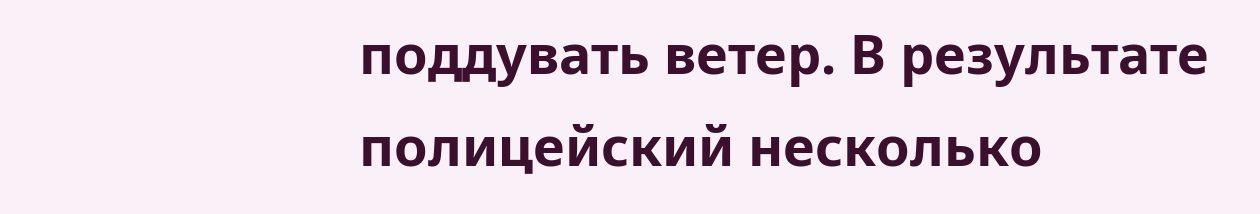поддувать ветер. В результате полицейский несколько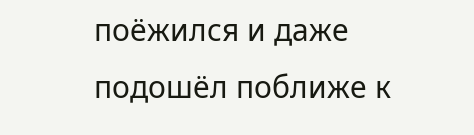поёжился и даже подошёл поближе к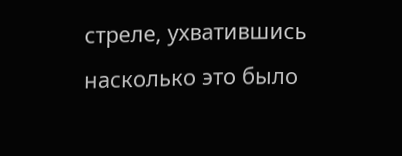стреле, ухватившись насколько это было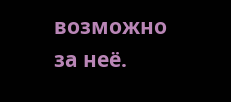возможно за неё.